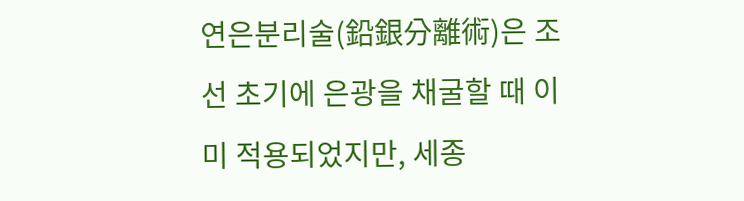연은분리술(鉛銀分離術)은 조선 초기에 은광을 채굴할 때 이미 적용되었지만, 세종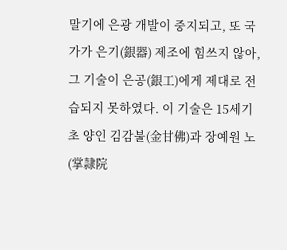말기에 은광 개발이 중지되고, 또 국가가 은기(銀器) 제조에 힘쓰지 않아, 그 기술이 은공(銀工)에게 제대로 전습되지 못하였다. 이 기술은 15세기 초 양인 김감불(金甘佛)과 장예원 노(掌隷院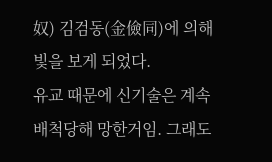奴) 김검동(金儉同)에 의해 빛을 보게 되었다.
유교 때문에 신기술은 계속 배척당해 망한거임. 그래도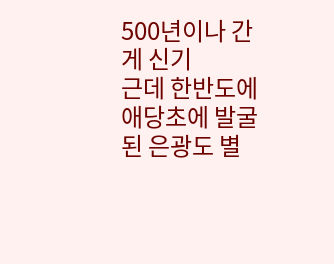500년이나 간게 신기
근데 한반도에 애당초에 발굴된 은광도 별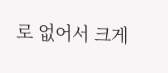로 없어서 크게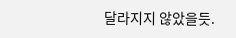달라지지 않았을듯.